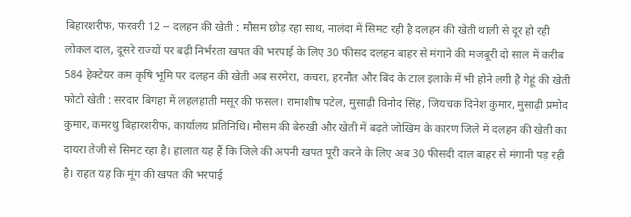बिहारशरीफ, फरवरी 12 -- दलहन की खेती : मौसम छोड़ रहा साथ, नालंदा में सिमट रही है दलहन की खेती थाली से दूर हो रही लोकल दाल, दूसरे राज्यों पर बढ़ी निर्भरता खपत की भरपाई के लिए 30 फीसद दलहन बाहर से मंगाने की मजबूरी दो साल में करीब 584 हेक्टेयर कम कृषि भूमि पर दलहन की खेती अब सरमेरा, कचरा, हरनौत और बिंद के टाल इलाके में भी होने लगी है गेहूं की खेती फोटो खेती : सरदार बिगहा में लहलहाती मसूर की फसल। रामाशीष पटेल, मुसाढ़ी विनोद सिंह, जियचक दिनेश कुमार, मुसाढ़ी प्रमोद कुमार, कमरथु बिहारशरीफ, कार्यालय प्रतिनिधि। मौसम की बेरुखी और खेती में बढ़ते जोखिम के कारण जिले में दलहन की खेती का दायरा तेजी से सिमट रहा है। हालात यह हैं कि जिले की अपनी खपत पूरी करने के लिए अब 30 फीसदी दाल बाहर से मंगानी पड़ रही है। राहत यह कि मूंग की खपत की भरपाई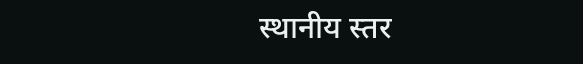स्थानीय स्तर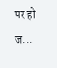पर हो ज...